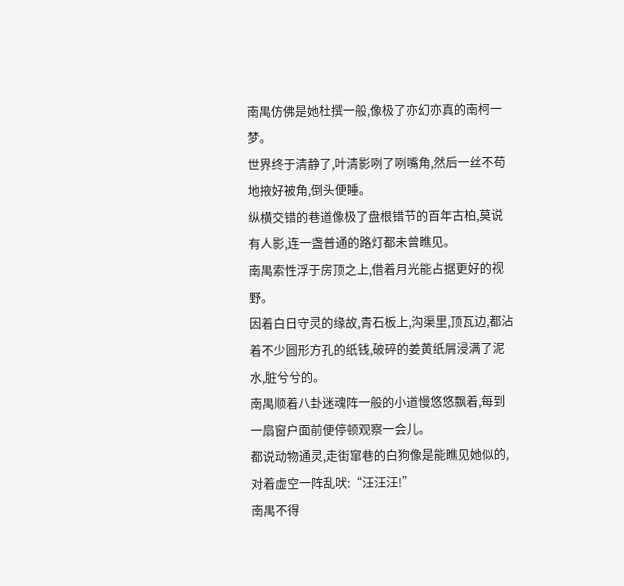南禺仿佛是她杜撰一般,像极了亦幻亦真的南柯一梦。
世界终于清静了,叶清影咧了咧嘴角,然后一丝不苟地掖好被角,倒头便睡。
纵横交错的巷道像极了盘根错节的百年古柏,莫说有人影,连一盏普通的路灯都未曾瞧见。
南禺索性浮于房顶之上,借着月光能占据更好的视野。
因着白日守灵的缘故,青石板上,沟渠里,顶瓦边,都沾着不少圆形方孔的纸钱,破碎的姜黄纸屑浸满了泥水,脏兮兮的。
南禺顺着八卦迷魂阵一般的小道慢悠悠飘着,每到一扇窗户面前便停顿观察一会儿。
都说动物通灵,走街窜巷的白狗像是能瞧见她似的,对着虚空一阵乱吠:“汪汪汪!”
南禺不得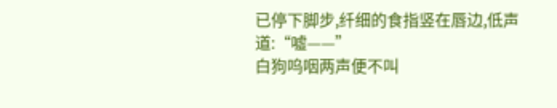已停下脚步,纤细的食指竖在唇边,低声道:“嘘——”
白狗呜咽两声便不叫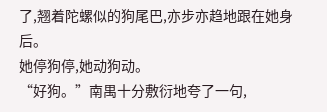了,翘着陀螺似的狗尾巴,亦步亦趋地跟在她身后。
她停狗停,她动狗动。
“好狗。”南禺十分敷衍地夸了一句,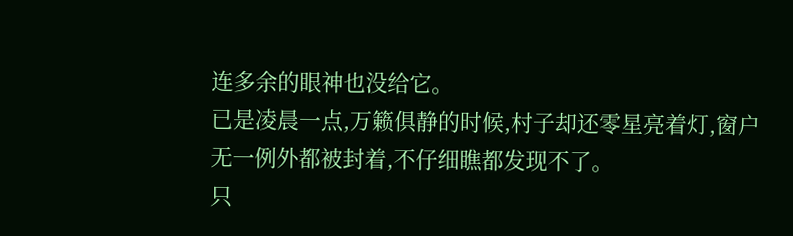连多余的眼神也没给它。
已是凌晨一点,万籁俱静的时候,村子却还零星亮着灯,窗户无一例外都被封着,不仔细瞧都发现不了。
只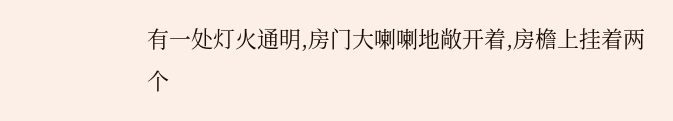有一处灯火通明,房门大喇喇地敞开着,房檐上挂着两个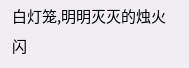白灯笼,明明灭灭的烛火闪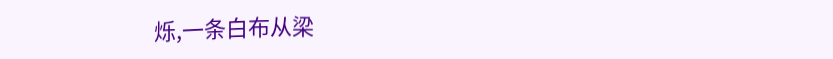烁,一条白布从梁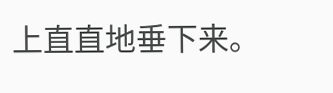上直直地垂下来。